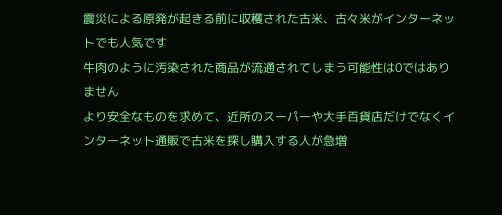震災による原発が起きる前に収穫された古米、古々米がインターネットでも人気です
牛肉のように汚染された商品が流通されてしまう可能性は0ではありません
より安全なものを求めて、近所のスーパーや大手百貨店だけでなくインターネット通販で古米を探し購入する人が急増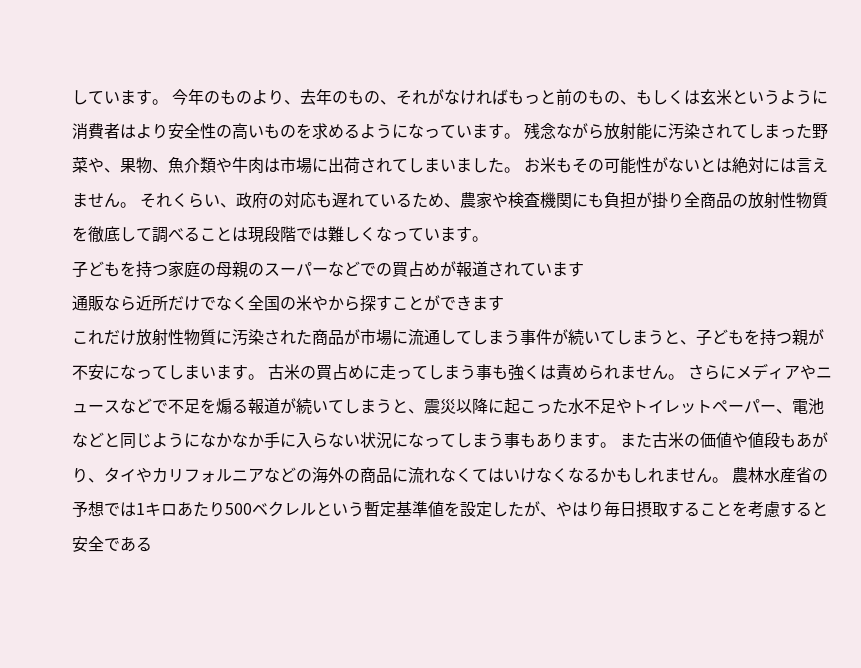しています。 今年のものより、去年のもの、それがなければもっと前のもの、もしくは玄米というように消費者はより安全性の高いものを求めるようになっています。 残念ながら放射能に汚染されてしまった野菜や、果物、魚介類や牛肉は市場に出荷されてしまいました。 お米もその可能性がないとは絶対には言えません。 それくらい、政府の対応も遅れているため、農家や検査機関にも負担が掛り全商品の放射性物質を徹底して調べることは現段階では難しくなっています。
子どもを持つ家庭の母親のスーパーなどでの買占めが報道されています
通販なら近所だけでなく全国の米やから探すことができます
これだけ放射性物質に汚染された商品が市場に流通してしまう事件が続いてしまうと、子どもを持つ親が不安になってしまいます。 古米の買占めに走ってしまう事も強くは責められません。 さらにメディアやニュースなどで不足を煽る報道が続いてしまうと、震災以降に起こった水不足やトイレットペーパー、電池などと同じようになかなか手に入らない状況になってしまう事もあります。 また古米の価値や値段もあがり、タイやカリフォルニアなどの海外の商品に流れなくてはいけなくなるかもしれません。 農林水産省の予想では1キロあたり500ベクレルという暫定基準値を設定したが、やはり毎日摂取することを考慮すると安全である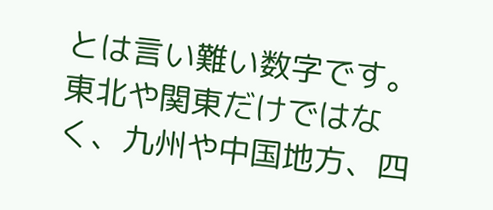とは言い難い数字です。 東北や関東だけではなく、九州や中国地方、四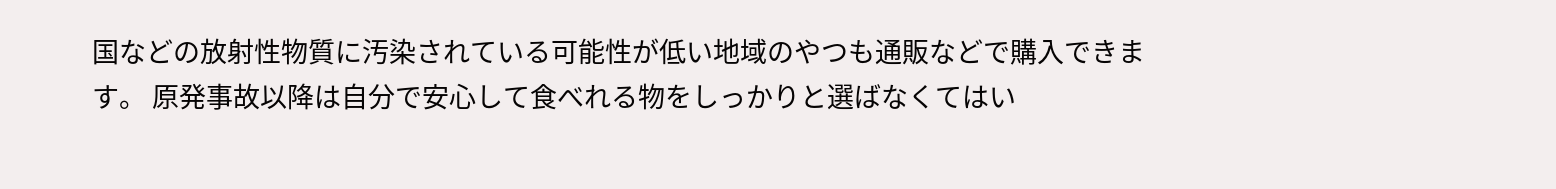国などの放射性物質に汚染されている可能性が低い地域のやつも通販などで購入できます。 原発事故以降は自分で安心して食べれる物をしっかりと選ばなくてはい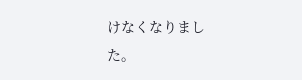けなくなりました。